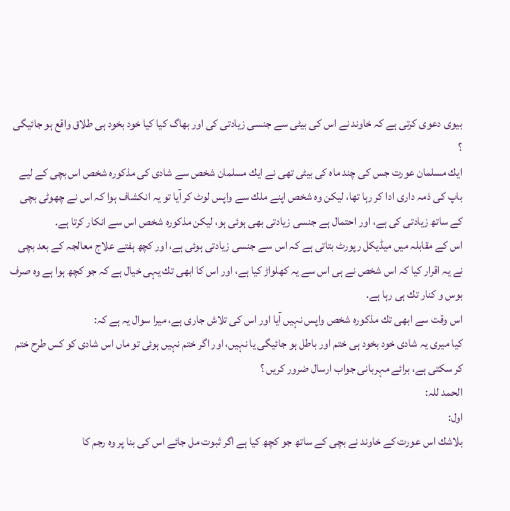بيوى دعوى كرتى ہے كہ خاوند نے اس كى بيٹى سے جنسى زيادتى كى اور بھاگ كيا كيا خود بخود ہى طلاق واقع ہو جائيگى ؟
ايك مسلمان عورت جس كى چند ماہ كى بيٹى تھى نے ايك مسلمان شخص سے شادى كى مذكورہ شخص اس بچى كے ليے باپ كى ذمہ دارى ادا كر رہا تھا، ليكن وہ شخص اپنے ملك سے واپس لوٹ كر آيا تو يہ انكشاف ہوا كہ اس نے چھوٹى بچى كے ساتھ زيادتى كى ہے، اور احتمال ہے جنسى زيادتى بھى ہوئى ہو، ليكن مذكورہ شخص اس سے انكار كرتا ہے.
اس كے مقابلہ ميں ميڈيكل رپورٹ بتاتى ہے كہ اس سے جنسى زيادتى ہوئى ہے، اور كچھ ہفتے علاج معالجہ كے بعد بچى نے يہ اقرار كيا كہ اس شخص نے ہى اس سے يہ كھلواڑ كيا ہے، اور اس كا ابھى تك يہى خيال ہے كہ جو كچھ ہوا ہے وہ صرف بوس و كنار تك ہى رہا ہے.
اس وقت سے ابھى تك مذكورہ شخص واپس نہيں آيا اور اس كى تلاش جارى ہے، ميرا سوال يہ ہے كہ:
كيا ميرى يہ شادى خود بخود ہى ختم اور باطل ہو جائيگى يا نہيں، اور اگر ختم نہيں ہوئى تو ماں اس شادى كو كس طرح ختم كر سكتى ہے، برائے مہربانى جواب ارسال ضرور كريں ؟
الحمد للہ:
اول:
بلاشك اس عورت كے خاوند نے بچى كے ساتھ جو كچھ كيا ہے اگر ثبوت مل جائے اس كى بنا پر وہ رجم كا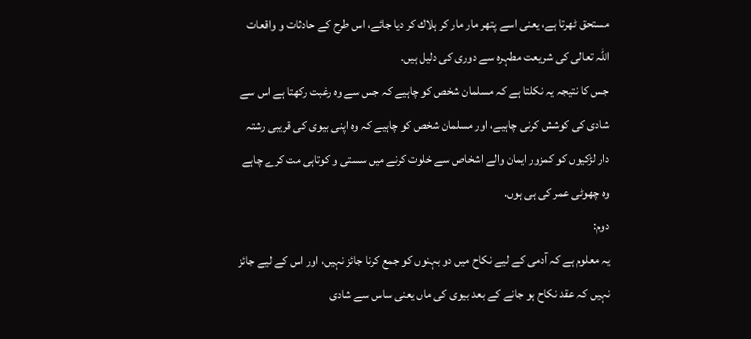مستحق ٹھرتا ہے، يعنى اسے پتھر مار مار كر ہلاك كر ديا جائے، اس طرح كے حادثات و واقعات اللہ تعالى كى شريعت مطہرہ سے دورى كى دليل ہيں.
جس كا نتيجہ يہ نكلتا ہے كہ مسلمان شخص كو چاہيے كہ جس سے وہ رغبت ركھتا ہے اس سے شادى كى كوشش كرنى چاہيے، اور مسلمان شخص كو چاہيے كہ وہ اپنى بيوى كى قريبى رشتہ دار لڑكيوں كو كمزور ايمان والے اشخاص سے خلوت كرنے ميں سستى و كوتاہى مت كرے چاہے وہ چھوٹى عمر كى ہى ہوں.
دوم:
يہ معلوم ہے كہ آدمى كے ليے نكاح ميں دو بہنوں كو جمع كرنا جائز نہيں، اور اس كے ليے جائز نہيں كہ عقد نكاح ہو جانے كے بعد بيوى كى ماں يعنى ساس سے شادى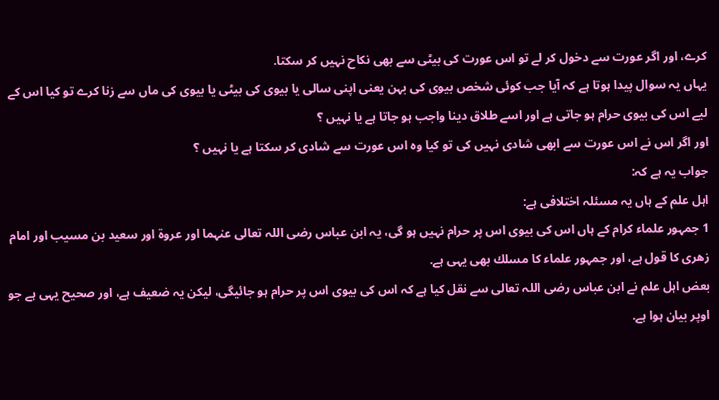كرے، اور اگر عورت سے دخول كر لے تو اس عورت كى بيٹى سے بھى نكاح نہيں كر سكتا.
يہاں يہ سوال پيدا ہوتا ہے كہ آيا جب كوئى شخص بيوى كى بہن يعنى اپنى سالى يا بيوى كى بيٹى يا بيوى كى ماں سے زنا كرے تو كيا اس كے ليے اس كى بيوى حرام ہو جاتى ہے اور اسے طلاق دينا واجب ہو جاتا ہے يا نہيں ؟
اور اگر اس نے اس عورت سے ابھى شادى نہيں كى تو كيا وہ اس عورت سے شادى كر سكتا ہے يا نہيں ؟
جواب يہ ہے كہ:
اہل علم كے ہاں يہ مسئلہ اختلافى ہے:
1 جمہور علماء كرام كے ہاں اس كى بيوى اس پر حرام نہيں ہو گى، يہ ابن عباس رضى اللہ تعالى عنہما اور عروۃ اور سعيد بن مسيب اور امام زھرى كا قول ہے، اور جمہور علماء كا مسلك بھى يہى ہے.
بعض اہل علم نے ابن عباس رضى اللہ تعالى سے نقل كيا ہے كہ اس كى بيوى اس پر حرام ہو جائيگى، ليكن يہ ضعيف ہے، اور صحيح يہى ہے جو اوپر بيان ہوا ہے.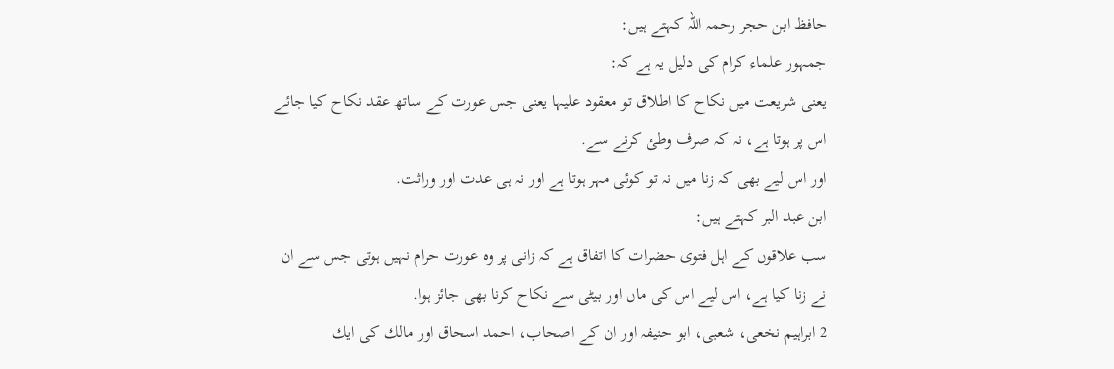حافظ ابن حجر رحمہ اللہ كہتے ہيں:
جمہور علماء كرام كى دليل يہ ہے كہ:
يعنى شريعت ميں نكاح كا اطلاق تو معقود عليہا يعنى جس عورت كے ساتھ عقد نكاح كيا جائے اس پر ہوتا ہے، نہ كہ صرف وطئ كرنے سے.
اور اس ليے بھى كہ زنا ميں نہ تو كوئى مہر ہوتا ہے اور نہ ہى عدت اور وراثت.
ابن عبد البر كہتے ہيں:
سب علاقوں كے اہل فتوى حضرات كا اتفاق ہے كہ زانى پر وہ عورت حرام نہيں ہوتى جس سے ان نے زنا كيا ہے، اس ليے اس كى ماں اور بيٹى سے نكاح كرنا بھى جائز ہوا.
2 ابراہيم نخعى، شعبى، ابو حنيفہ اور ان كے اصحاب، احمد اسحاق اور مالك كى ايك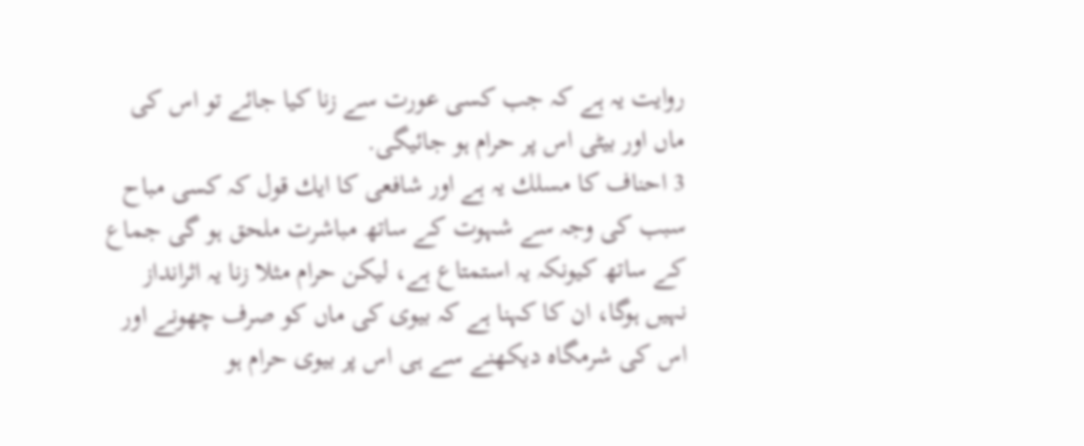روايت يہ ہے كہ جب كسى عورت سے زنا كيا جائے تو اس كى ماں اور بيٹى اس پر حرام ہو جائيگى.
3 احناف كا مسلك يہ ہے اور شافعى كا ايك قول كہ كسى مباح سبب كى وجہ سے شہوت كے ساتھ مباشرت ملحق ہو گى جماع كے ساتھ كيونكہ يہ استمتاع ہے، ليكن حرام مثلا زنا يہ اثرانداز نہيں ہوگا، ان كا كہنا ہے كہ بيوى كى ماں كو صرف چھونے اور اس كى شرمگاہ ديكھنے سے ہى اس پر بيوى حرام ہو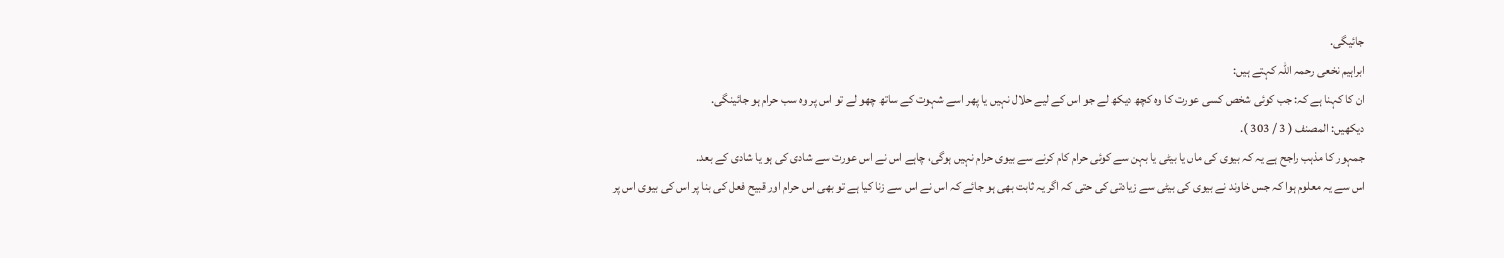جائيگى.
ابراہيم نخعى رحمہ اللہ كہتے ہيں:
ان كا كہنا ہے كہ: جب كوئى شخص كسى عورت كا وہ كچھ ديكھ لے جو اس كے ليے حلال نہيں يا پھر اسے شہوت كے ساتھ چھو لے تو اس پر وہ سب حرام ہو جائينگى.
ديكھيں: المصنف ( 3 / 303 ).
جمہور كا مذہب راجح ہے يہ كہ بيوى كى ماں يا بيٹى يا بہن سے كوئى حرام كام كرنے سے بيوى حرام نہيں ہوگى، چاہے اس نے اس عورت سے شادى كى ہو يا شادى كے بعد.
اس سے يہ معلوم ہوا كہ جس خاوند نے بيوى كى بيٹى سے زيادتى كى حتى كہ اگر يہ ثابت بھى ہو جائے كہ اس نے اس سے زنا كيا ہے تو بھى اس حرام اور قبيح فعل كى بنا پر اس كى بيوى اس پر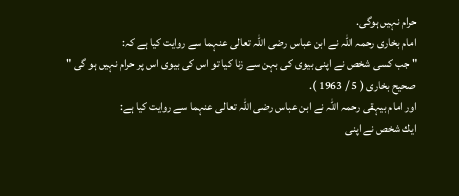حرام نہيں ہوگى.
امام بخارى رحمہ اللہ نے ابن عباس رضى اللہ تعالى عنہما سے روايت كيا ہے كہ:
" جب كسى شخص نے اپنى بيوى كى بہن سے زنا كيا تو اس كى بيوى اس پر حرام نہيں ہو گى "
صحيح بخارى ( 5 / 1963 ).
اور امام بيہقى رحمہ اللہ نے ابن عباس رضى اللہ تعالى عنہما سے روايت كيا ہے:
ايك شخص نے اپنى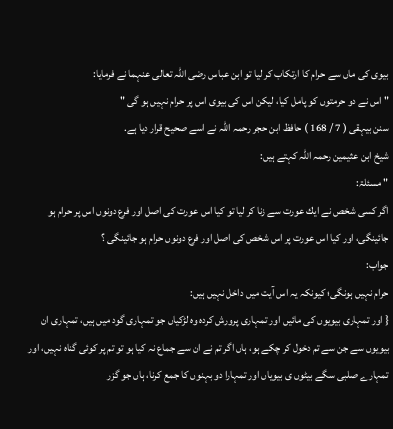بيوى كى ماں سے حرام كا ارتكاب كر ليا تو ابن عباس رضى اللہ تعالى عنہما نے فرمايا:
" اس نے دو حرمتوں كو پامل كيا، ليكن اس كى بيوى اس پر حرام نہيں ہو گى "
سنن بيہقى ( 7 / 168 ) حافظ ابن حجر رحمہ اللہ نے اسے صحيح قرار ديا ہے.
شيخ ابن عثيمين رحمہ اللہ كہتے ہيں:
" مسئلۃ:
اگر كسى شخص نے ايك عورت سے زنا كر ليا تو كيا اس عورت كى اصل اور فرع دونوں اس پر حرام ہو جائينگى، اور كيا اس عورت پر اس شخص كى اصل اور فرع دونوں حرام ہو جائينگى ؟
جواب:
حرام نہيں ہونگى؛ كيونكہ يہ اس آيت ميں داخل نہيں ہيں:
{ اور تمہارى بيويوں كى مائيں اور تمہارى پرورش كردہ وہ لڑكياں جو تمہارى گود ميں ہيں، تمہارى ان بيويوں سے جن سے تم دخول كر چكے ہو، ہاں اگر تم نے ان سے جماع نہ كيا ہو تو تم پر كوئى گناہ نہيں، اور تمہارے صلبى سگے بيٹوں ى بيوياں اور تمہارا دو بہنوں كا جمع كرنا، ہاں جو گزر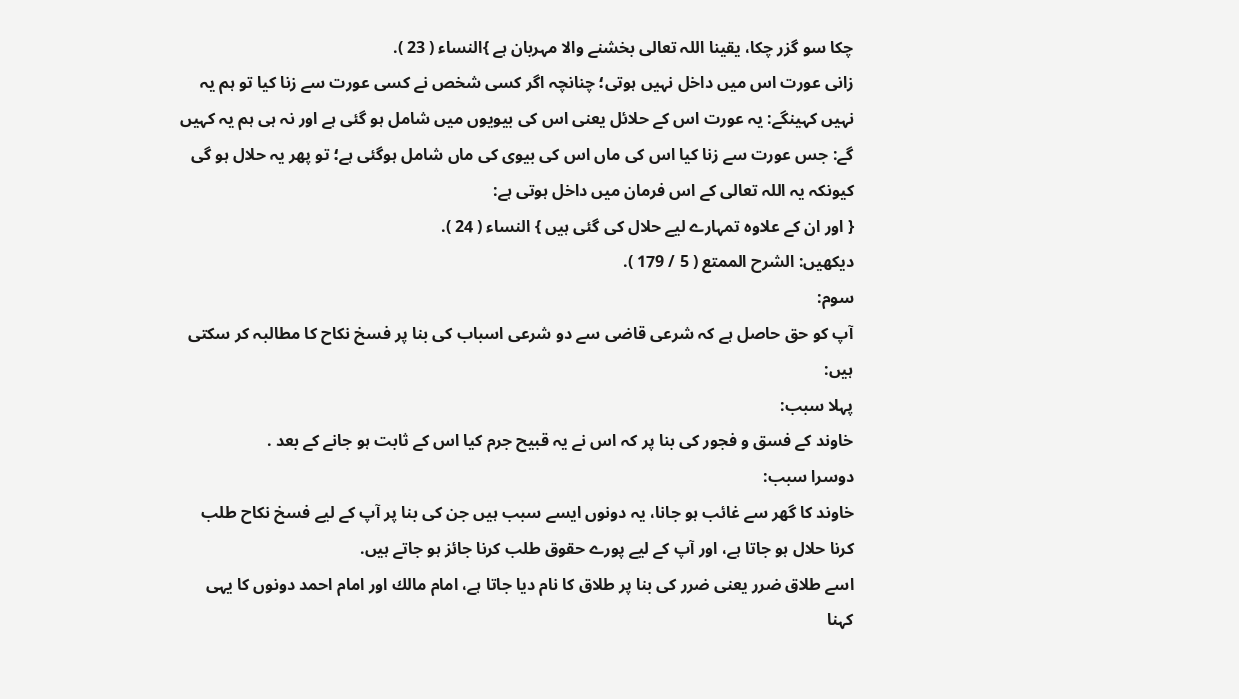چكا سو گزر چكا، يقينا اللہ تعالى بخشنے والا مہربان ہے }النساء ( 23 ).
زانى عورت اس ميں داخل نہيں ہوتى؛ چنانچہ اگر كسى شخص نے كسى عورت سے زنا كيا تو ہم يہ نہيں كہينگے: يہ عورت اس كے حلائل يعنى اس كى بيويوں ميں شامل ہو گئى ہے اور نہ ہى ہم يہ كہيں گے: جس عورت سے زنا كيا اس كى ماں اس كى بيوى كى ماں شامل ہوگئى ہے؛ تو پھر يہ حلال ہو گى كيونكہ يہ اللہ تعالى كے اس فرمان ميں داخل ہوتى ہے:
{ اور ان كے علاوہ تمہارے ليے حلال كى گئى ہيں } النساء ( 24 ).
ديكھيں: الشرح الممتع ( 5 / 179 ).
سوم:
آپ كو حق حاصل ہے كہ شرعى قاضى سے دو شرعى اسباب كى بنا پر فسخ نكاح كا مطالبہ كر سكتى ہيں:
پہلا سبب:
خاوند كے فسق و فجور كى بنا پر كہ اس نے يہ قبيح جرم كيا اس كے ثابت ہو جانے كے بعد .
دوسرا سبب:
خاوند كا گھر سے غائب ہو جانا، يہ دونوں ايسے سبب ہيں جن كى بنا پر آپ كے ليے فسخ نكاح طلب كرنا حلال ہو جاتا ہے، اور آپ كے ليے پورے حقوق طلب كرنا جائز ہو جاتے ہيں.
اسے طلاق ضرر يعنى ضرر كى بنا پر طلاق كا نام ديا جاتا ہے، امام مالك اور امام احمد دونوں كا يہى كہنا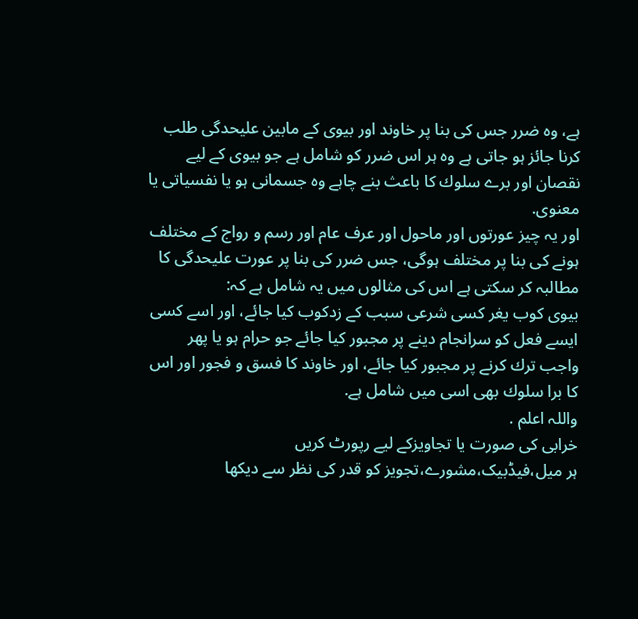ہے، وہ ضرر جس كى بنا پر خاوند اور بيوى كے مابين عليحدگى طلب كرنا جائز ہو جاتى ہے وہ ہر اس ضرر كو شامل ہے جو بيوى كے ليے نقصان اور برے سلوك كا باعث بنے چاہے وہ جسمانى ہو يا نفسياتى يا معنوى.
اور يہ چيز عورتوں اور ماحول اور عرف عام اور رسم و رواج كے مختلف ہونے كى بنا پر مختلف ہوگى، جس ضرر كى بنا پر عورت عليحدگى كا مطالبہ كر سكتى ہے اس كى مثالوں ميں يہ شامل ہے كہ:
بيوى كوب يغر كسى شرعى سبب كے زدكوب كيا جائے، اور اسے كسى ايسے فعل كو سرانجام دينے پر مجبور كيا جائے جو حرام ہو يا پھر واجب ترك كرنے پر مجبور كيا جائے، اور خاوند كا فسق و فجور اور اس كا برا سلوك بھى اسى ميں شامل ہے.
واللہ اعلم .
خرابی کی صورت یا تجاویزکے لیے رپورٹ کریں
ہر میل،فیڈبیک،مشورے،تجویز کو قدر کی نظر سے دیکھا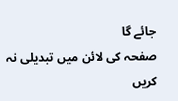جائے گا
صفحہ کی لائن میں تبدیلی نہ کریں